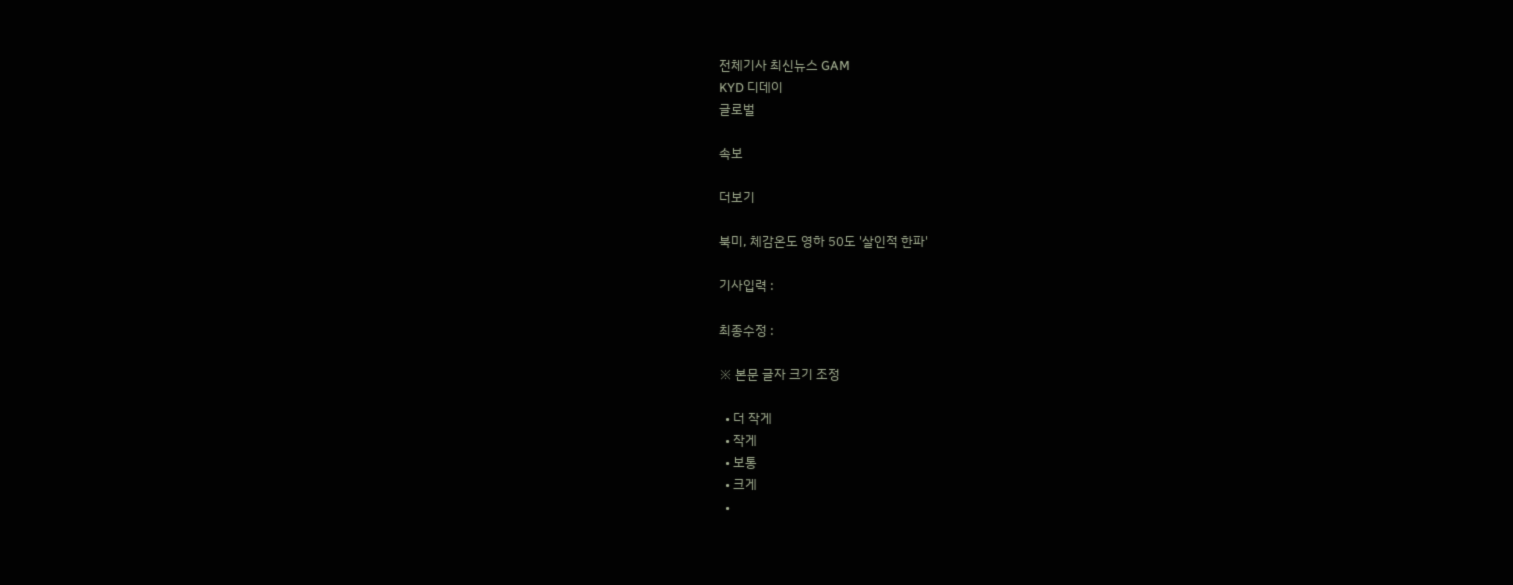전체기사 최신뉴스 GAM
KYD 디데이
글로벌

속보

더보기

북미, 체감온도 영하 50도 '살인적 한파'

기사입력 :

최종수정 :

※ 본문 글자 크기 조정

  • 더 작게
  • 작게
  • 보통
  • 크게
  •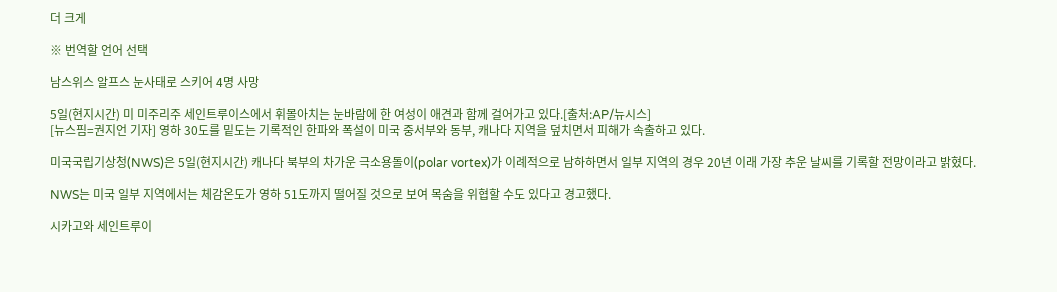더 크게

※ 번역할 언어 선택

남스위스 알프스 눈사태로 스키어 4명 사망

5일(현지시간) 미 미주리주 세인트루이스에서 휘몰아치는 눈바람에 한 여성이 애견과 함께 걸어가고 있다.[출처:AP/뉴시스]
[뉴스핌=권지언 기자] 영하 30도를 밑도는 기록적인 한파와 폭설이 미국 중서부와 동부, 캐나다 지역을 덮치면서 피해가 속출하고 있다.

미국국립기상청(NWS)은 5일(현지시간) 캐나다 북부의 차가운 극소용돌이(polar vortex)가 이례적으로 남하하면서 일부 지역의 경우 20년 이래 가장 추운 날씨를 기록할 전망이라고 밝혔다.

NWS는 미국 일부 지역에서는 체감온도가 영하 51도까지 떨어질 것으로 보여 목숨을 위협할 수도 있다고 경고했다.

시카고와 세인트루이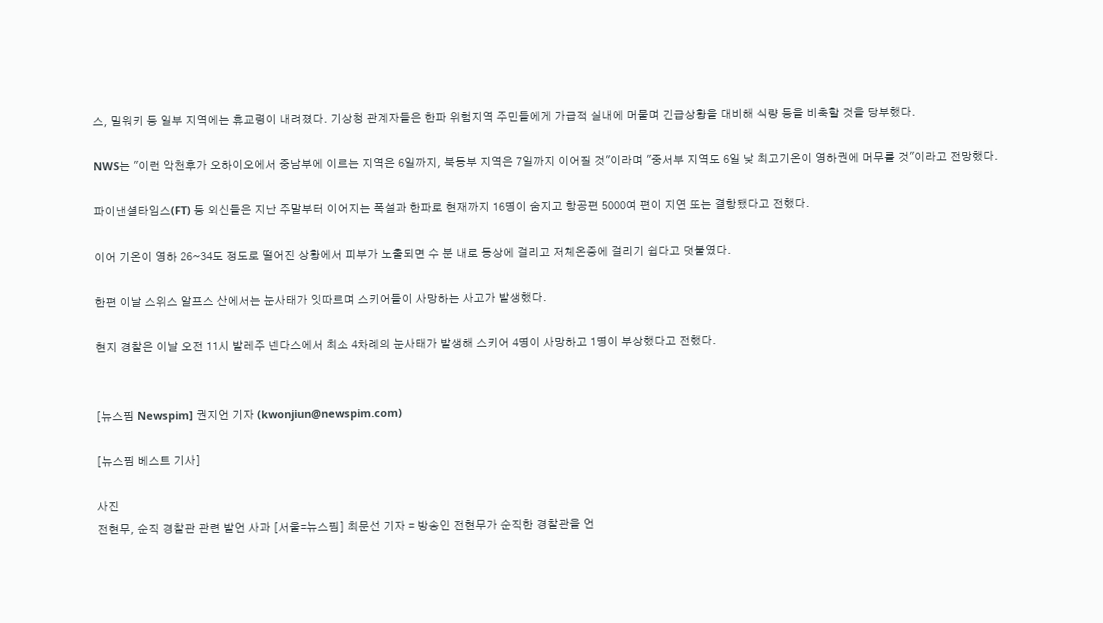스, 밀워키 등 일부 지역에는 휴교령이 내려졌다. 기상청 관계자들은 한파 위험지역 주민들에게 가급적 실내에 머물며 긴급상황을 대비해 식량 등을 비축할 것을 당부했다.

NWS는 "이런 악천후가 오하이오에서 중남부에 이르는 지역은 6일까지, 북동부 지역은 7일까지 이어질 것"이라며 "중서부 지역도 6일 낮 최고기온이 영하권에 머무를 것"이라고 전망했다.

파이낸셜타임스(FT) 등 외신들은 지난 주말부터 이어지는 폭설과 한파로 현재까지 16명이 숨지고 항공편 5000여 편이 지연 또는 결항됐다고 전했다.

이어 기온이 영하 26~34도 정도로 떨어진 상황에서 피부가 노출되면 수 분 내로 동상에 걸리고 저체온증에 걸리기 쉽다고 덧붙였다.

한편 이날 스위스 알프스 산에서는 눈사태가 잇따르며 스키어들이 사망하는 사고가 발생했다.

현지 경찰은 이날 오전 11시 발레주 넨다스에서 최소 4차례의 눈사태가 발생해 스키어 4명이 사망하고 1명이 부상했다고 전했다.


[뉴스핌 Newspim] 권지언 기자 (kwonjiun@newspim.com)

[뉴스핌 베스트 기사]

사진
전현무, 순직 경찰관 관련 발언 사과 [서울=뉴스핌] 최문선 기자 = 방송인 전현무가 순직한 경찰관을 언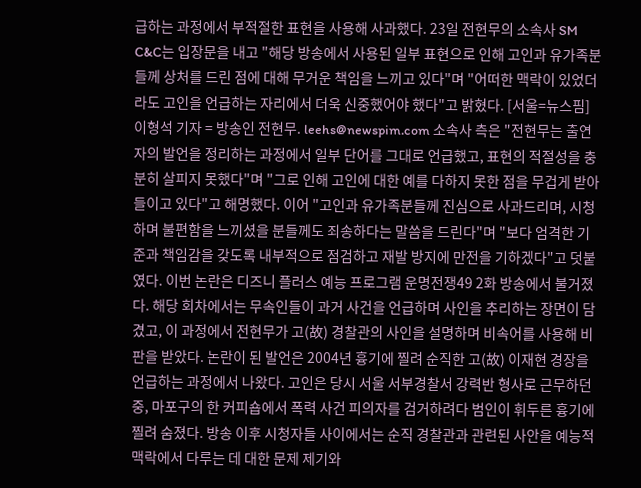급하는 과정에서 부적절한 표현을 사용해 사과했다. 23일 전현무의 소속사 SM C&C는 입장문을 내고 "해당 방송에서 사용된 일부 표현으로 인해 고인과 유가족분들께 상처를 드린 점에 대해 무거운 책임을 느끼고 있다"며 "어떠한 맥락이 있었더라도 고인을 언급하는 자리에서 더욱 신중했어야 했다"고 밝혔다. [서울=뉴스핌] 이형석 기자 = 방송인 전현무. leehs@newspim.com 소속사 측은 "전현무는 출연자의 발언을 정리하는 과정에서 일부 단어를 그대로 언급했고, 표현의 적절성을 충분히 살피지 못했다"며 "그로 인해 고인에 대한 예를 다하지 못한 점을 무겁게 받아들이고 있다"고 해명했다. 이어 "고인과 유가족분들께 진심으로 사과드리며, 시청하며 불편함을 느끼셨을 분들께도 죄송하다는 말씀을 드린다"며 "보다 엄격한 기준과 책임감을 갖도록 내부적으로 점검하고 재발 방지에 만전을 기하겠다"고 덧붙였다. 이번 논란은 디즈니 플러스 예능 프로그램 운명전쟁49 2화 방송에서 불거졌다. 해당 회차에서는 무속인들이 과거 사건을 언급하며 사인을 추리하는 장면이 담겼고, 이 과정에서 전현무가 고(故) 경찰관의 사인을 설명하며 비속어를 사용해 비판을 받았다. 논란이 된 발언은 2004년 흉기에 찔려 순직한 고(故) 이재현 경장을 언급하는 과정에서 나왔다. 고인은 당시 서울 서부경찰서 강력반 형사로 근무하던 중, 마포구의 한 커피숍에서 폭력 사건 피의자를 검거하려다 범인이 휘두른 흉기에 찔려 숨졌다. 방송 이후 시청자들 사이에서는 순직 경찰관과 관련된 사안을 예능적 맥락에서 다루는 데 대한 문제 제기와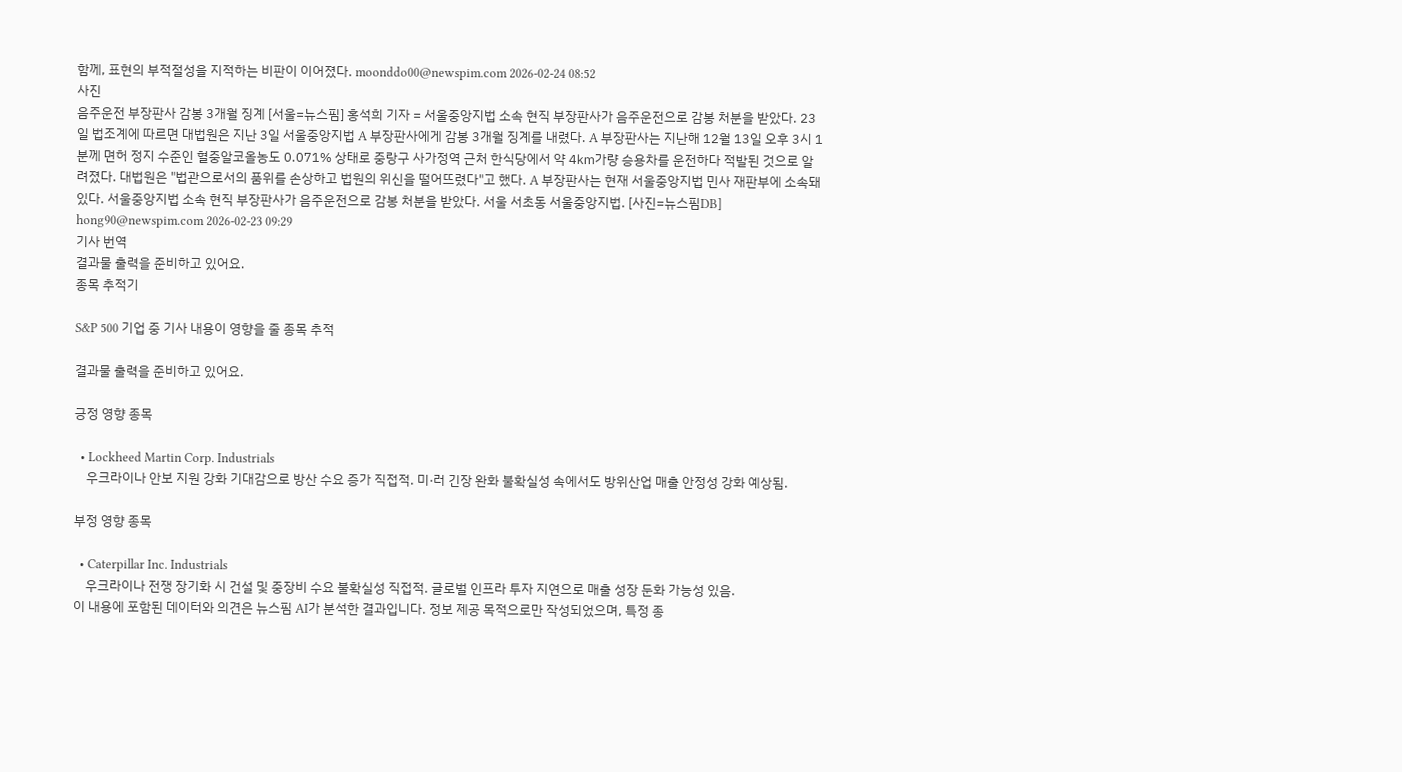함께, 표현의 부적절성을 지적하는 비판이 이어졌다. moonddo00@newspim.com 2026-02-24 08:52
사진
음주운전 부장판사 감봉 3개월 징계 [서울=뉴스핌] 홍석희 기자 = 서울중앙지법 소속 현직 부장판사가 음주운전으로 감봉 처분을 받았다. 23일 법조계에 따르면 대법원은 지난 3일 서울중앙지법 A 부장판사에게 감봉 3개월 징계를 내렸다. A 부장판사는 지난해 12월 13일 오후 3시 1분께 면허 정지 수준인 혈중알코올농도 0.071% 상태로 중랑구 사가정역 근처 한식당에서 약 4㎞가량 승용차를 운전하다 적발된 것으로 알려졌다. 대법원은 "법관으로서의 품위를 손상하고 법원의 위신을 떨어뜨렸다"고 했다. A 부장판사는 현재 서울중앙지법 민사 재판부에 소속돼 있다. 서울중앙지법 소속 현직 부장판사가 음주운전으로 감봉 처분을 받았다. 서울 서초동 서울중앙지법. [사진=뉴스핌DB] hong90@newspim.com 2026-02-23 09:29
기사 번역
결과물 출력을 준비하고 있어요.
종목 추적기

S&P 500 기업 중 기사 내용이 영향을 줄 종목 추적

결과물 출력을 준비하고 있어요.

긍정 영향 종목

  • Lockheed Martin Corp. Industrials
    우크라이나 안보 지원 강화 기대감으로 방산 수요 증가 직접적. 미·러 긴장 완화 불확실성 속에서도 방위산업 매출 안정성 강화 예상됨.

부정 영향 종목

  • Caterpillar Inc. Industrials
    우크라이나 전쟁 장기화 시 건설 및 중장비 수요 불확실성 직접적. 글로벌 인프라 투자 지연으로 매출 성장 둔화 가능성 있음.
이 내용에 포함된 데이터와 의견은 뉴스핌 AI가 분석한 결과입니다. 정보 제공 목적으로만 작성되었으며, 특정 종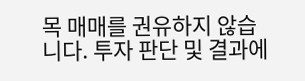목 매매를 권유하지 않습니다. 투자 판단 및 결과에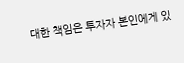대한 책임은 투자자 본인에게 있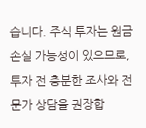습니다. 주식 투자는 원금 손실 가능성이 있으므로, 투자 전 충분한 조사와 전문가 상담을 권장합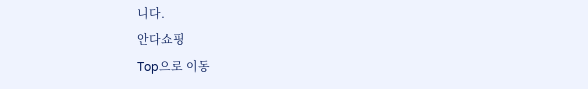니다.
안다쇼핑
Top으로 이동